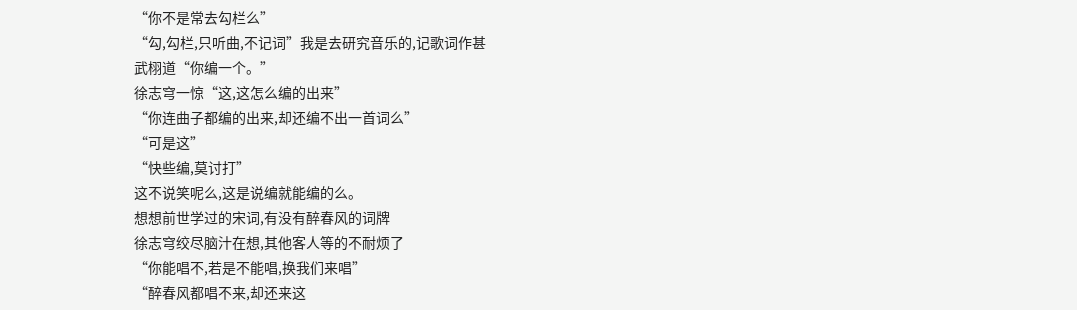“你不是常去勾栏么”
“勾,勾栏,只听曲,不记词”我是去研究音乐的,记歌词作甚
武栩道“你编一个。”
徐志穹一惊“这,这怎么编的出来”
“你连曲子都编的出来,却还编不出一首词么”
“可是这”
“快些编,莫讨打”
这不说笑呢么,这是说编就能编的么。
想想前世学过的宋词,有没有醉春风的词牌
徐志穹绞尽脑汁在想,其他客人等的不耐烦了
“你能唱不,若是不能唱,换我们来唱”
“醉春风都唱不来,却还来这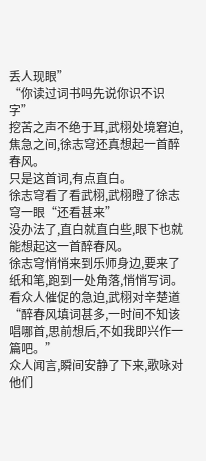丢人现眼”
“你读过词书吗先说你识不识字”
挖苦之声不绝于耳,武栩处境窘迫,焦急之间,徐志穹还真想起一首醉春风。
只是这首词,有点直白。
徐志穹看了看武栩,武栩瞪了徐志穹一眼“还看甚来”
没办法了,直白就直白些,眼下也就能想起这一首醉春风。
徐志穹悄悄来到乐师身边,要来了纸和笔,跑到一处角落,悄悄写词。
看众人催促的急迫,武栩对辛楚道“醉春风填词甚多,一时间不知该唱哪首,思前想后,不如我即兴作一篇吧。”
众人闻言,瞬间安静了下来,歌咏对他们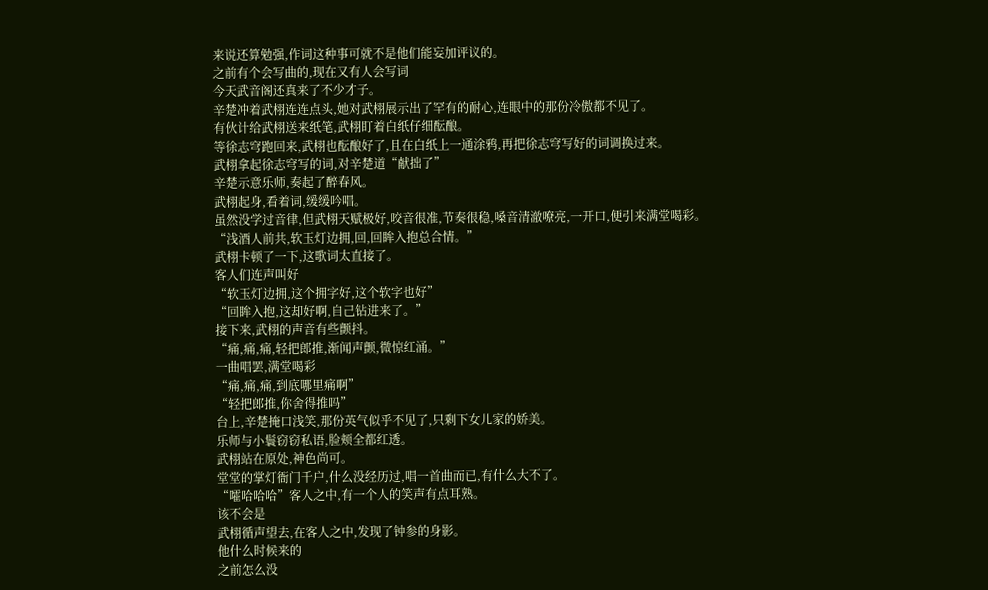来说还算勉强,作词这种事可就不是他们能妄加评议的。
之前有个会写曲的,现在又有人会写词
今天武音阁还真来了不少才子。
辛楚冲着武栩连连点头,她对武栩展示出了罕有的耐心,连眼中的那份冷傲都不见了。
有伙计给武栩送来纸笔,武栩盯着白纸仔细酝酿。
等徐志穹跑回来,武栩也酝酿好了,且在白纸上一通涂鸦,再把徐志穹写好的词调换过来。
武栩拿起徐志穹写的词,对辛楚道“献拙了”
辛楚示意乐师,奏起了醉春风。
武栩起身,看着词,缓缓吟唱。
虽然没学过音律,但武栩天赋极好,咬音很准,节奏很稳,嗓音清澈嘹亮,一开口,便引来满堂喝彩。
“浅酒人前共,软玉灯边拥,回,回眸入抱总合情。”
武栩卡顿了一下,这歌词太直接了。
客人们连声叫好
“软玉灯边拥,这个拥字好,这个软字也好”
“回眸入抱,这却好啊,自己钻进来了。”
接下来,武栩的声音有些颤抖。
“痛,痛,痛,轻把郎推,渐闻声颤,微惊红涌。”
一曲唱罢,满堂喝彩
“痛,痛,痛,到底哪里痛啊”
“轻把郎推,你舍得推吗”
台上,辛楚掩口浅笑,那份英气似乎不见了,只剩下女儿家的娇美。
乐师与小鬟窃窃私语,脸颊全都红透。
武栩站在原处,神色尚可。
堂堂的掌灯衙门千户,什么没经历过,唱一首曲而已,有什么大不了。
“嚯哈哈哈”客人之中,有一个人的笑声有点耳熟。
该不会是
武栩循声望去,在客人之中,发现了钟参的身影。
他什么时候来的
之前怎么没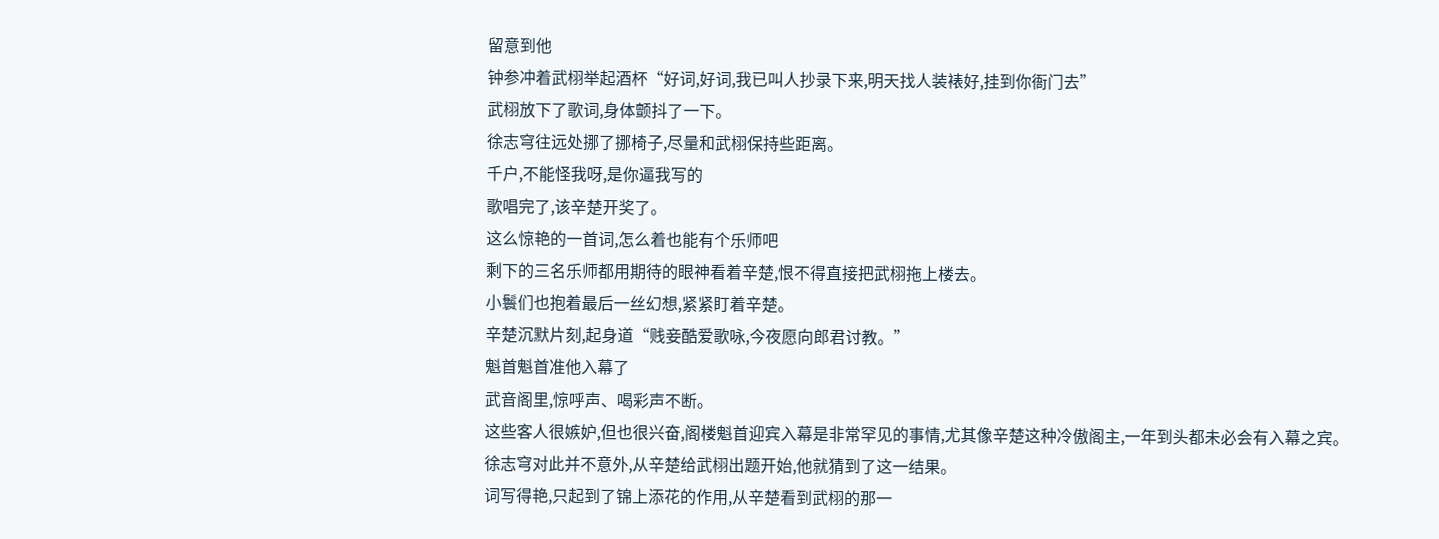留意到他
钟参冲着武栩举起酒杯“好词,好词,我已叫人抄录下来,明天找人装裱好,挂到你衙门去”
武栩放下了歌词,身体颤抖了一下。
徐志穹往远处挪了挪椅子,尽量和武栩保持些距离。
千户,不能怪我呀,是你逼我写的
歌唱完了,该辛楚开奖了。
这么惊艳的一首词,怎么着也能有个乐师吧
剩下的三名乐师都用期待的眼神看着辛楚,恨不得直接把武栩拖上楼去。
小鬟们也抱着最后一丝幻想,紧紧盯着辛楚。
辛楚沉默片刻,起身道“贱妾酷爱歌咏,今夜愿向郎君讨教。”
魁首魁首准他入幕了
武音阁里,惊呼声、喝彩声不断。
这些客人很嫉妒,但也很兴奋,阁楼魁首迎宾入幕是非常罕见的事情,尤其像辛楚这种冷傲阁主,一年到头都未必会有入幕之宾。
徐志穹对此并不意外,从辛楚给武栩出题开始,他就猜到了这一结果。
词写得艳,只起到了锦上添花的作用,从辛楚看到武栩的那一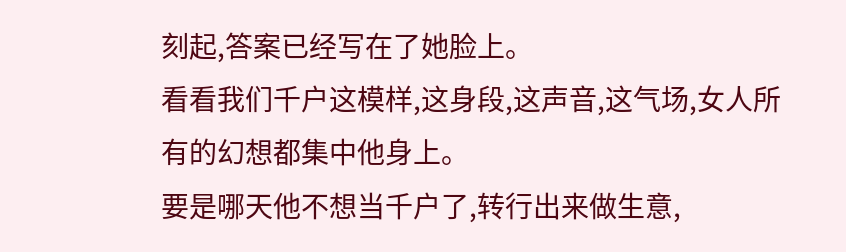刻起,答案已经写在了她脸上。
看看我们千户这模样,这身段,这声音,这气场,女人所有的幻想都集中他身上。
要是哪天他不想当千户了,转行出来做生意,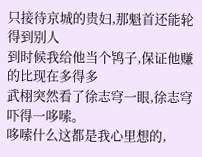只接待京城的贵妇,那魁首还能轮得到别人
到时候我给他当个鸨子,保证他赚的比现在多得多
武栩突然看了徐志穹一眼,徐志穹吓得一哆嗦。
哆嗦什么这都是我心里想的,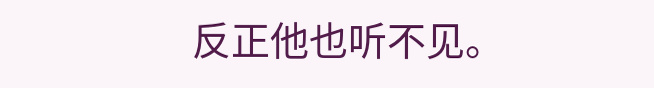反正他也听不见。